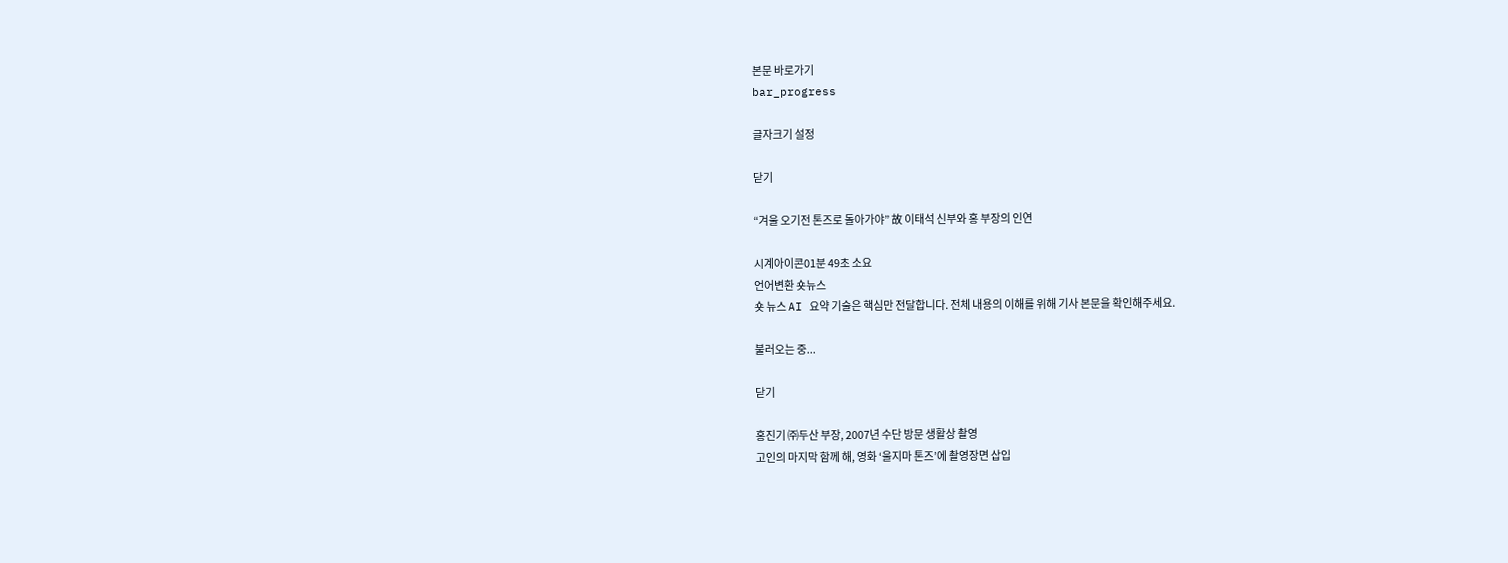본문 바로가기
bar_progress

글자크기 설정

닫기

“겨울 오기전 톤즈로 돌아가야” 故 이태석 신부와 홍 부장의 인연

시계아이콘01분 49초 소요
언어변환 숏뉴스
숏 뉴스 AI 요약 기술은 핵심만 전달합니다. 전체 내용의 이해를 위해 기사 본문을 확인해주세요.

불러오는 중...

닫기

홍진기 ㈜두산 부장, 2007년 수단 방문 생활상 촬영
고인의 마지막 함께 해, 영화 ‘울지마 톤즈’에 촬영장면 삽입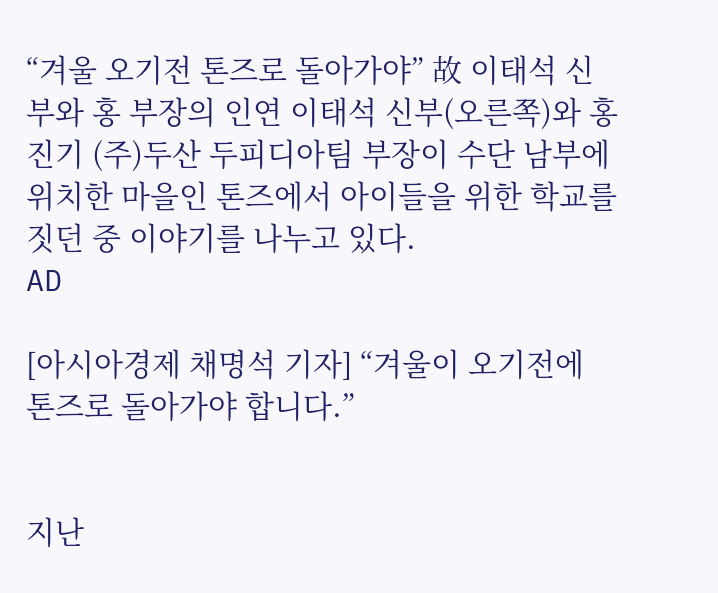“겨울 오기전 톤즈로 돌아가야” 故 이태석 신부와 홍 부장의 인연 이태석 신부(오른쪽)와 홍진기 (주)두산 두피디아팀 부장이 수단 남부에 위치한 마을인 톤즈에서 아이들을 위한 학교를 짓던 중 이야기를 나누고 있다.
AD

[아시아경제 채명석 기자] “겨울이 오기전에 톤즈로 돌아가야 합니다.”


지난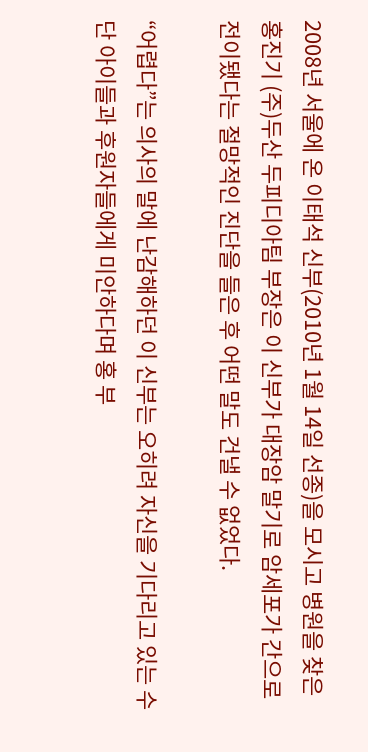2008년 서울에 온 이태석 신부(2010년 1월 14일 선종)을 모시고 병원을 찾은 홍진기 (주)두산 두피디아팀 부장은 이 신부가 대장암 말기로 암세포가 간으로 전이됐다는 절망적인 진단을 들은 후 어떤 말도 건낼 수 없었다.

“어렵다”는 의사의 말에 난감해하던 이 신부는 오히려 자신을 기다리고 있는 수단 아이들과 후원자들에게 미안하다며 홍 부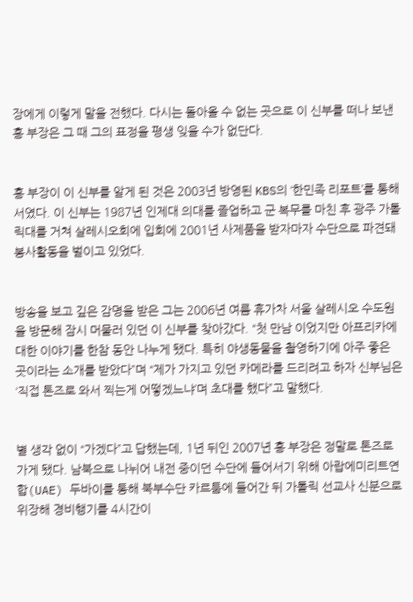장에게 이렇게 말을 전했다. 다시는 돌아올 수 없는 곳으로 이 신부를 떠나 보낸 홍 부장은 그 때 그의 표정을 평생 잊을 수가 없단다.


홍 부장이 이 신부를 알게 된 것은 2003년 방영된 KBS의 ‘한민족 리포트’를 통해서였다. 이 신부는 1987년 인제대 의대를 졸업하고 군 복무를 마친 후 광주 가톨릭대를 거쳐 살레시오회에 입회에 2001년 사제품을 받자마자 수단으로 파견돼 봉사활동을 벌이고 있었다.


방송을 보고 깊은 감명을 받은 그는 2006년 여름 휴가차 서울 살레시오 수도원을 방문해 잠시 머물러 있던 이 신부를 찾아갔다. “첫 만남 이었지만 아프리카에 대한 이야기를 한참 동안 나누게 됐다. 특히 야생동물을 촬영하기에 아주 좋은 곳이라는 소개를 받았다”며 “제가 가지고 있던 카메라를 드리려고 하자 신부님은 ‘직접 톤즈로 와서 찍는게 어떻겠느냐’며 초대를 했다”고 말했다.


별 생각 없이 “가겠다”고 답했는데, 1년 뒤인 2007년 홍 부장은 정말로 톤즈로 가게 됐다. 남북으로 나뉘어 내전 중이던 수단에 들어서기 위해 아랍에미리트연합(UAE) 두바이를 통해 북부수단 카르툼에 들어간 뒤 가톨릭 선교사 신분으로 위장해 경비행기를 4시간이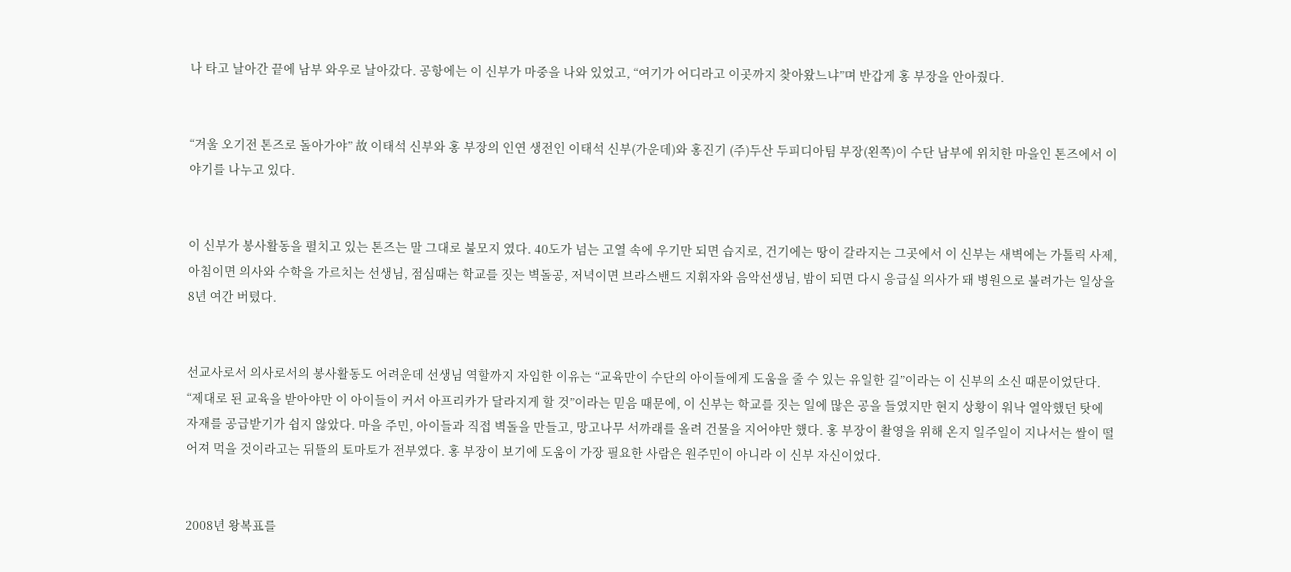나 타고 날아간 끝에 남부 와우로 날아갔다. 공항에는 이 신부가 마중을 나와 있었고, “여기가 어디라고 이곳까지 찾아왔느냐”며 반갑게 홍 부장을 안아줬다.


“겨울 오기전 톤즈로 돌아가야” 故 이태석 신부와 홍 부장의 인연 생전인 이태석 신부(가운데)와 홍진기 (주)두산 두피디아팀 부장(왼쪽)이 수단 남부에 위치한 마을인 톤즈에서 이야기를 나누고 있다.


이 신부가 봉사활동을 펼치고 있는 톤즈는 말 그대로 불모지 였다. 40도가 넘는 고열 속에 우기만 되면 습지로, 건기에는 땅이 갈라지는 그곳에서 이 신부는 새벽에는 가톨릭 사제, 아침이면 의사와 수학을 가르치는 선생님, 점심때는 학교를 짓는 벽돌공, 저녁이면 브라스밴드 지휘자와 음악선생님, 밤이 되면 다시 응급실 의사가 돼 병원으로 불려가는 일상을 8년 여간 버텼다.


선교사로서 의사로서의 봉사활동도 어려운데 선생님 역할까지 자임한 이유는 “교육만이 수단의 아이들에게 도움을 줄 수 있는 유일한 길”이라는 이 신부의 소신 때문이었단다. “제대로 된 교육을 받아야만 이 아이들이 커서 아프리카가 달라지게 할 것”이라는 믿음 때문에, 이 신부는 학교를 짓는 일에 많은 공을 들였지만 현지 상황이 워낙 열악했던 탓에 자재를 공급받기가 쉽지 않았다. 마을 주민, 아이들과 직접 벽돌을 만들고, 망고나무 서까래를 올려 건물을 지어야만 했다. 홍 부장이 촬영을 위해 온지 일주일이 지나서는 쌀이 떨어져 먹을 것이라고는 뒤뜰의 토마토가 전부였다. 홍 부장이 보기에 도움이 가장 필요한 사람은 원주민이 아니라 이 신부 자신이었다.


2008년 왕복표를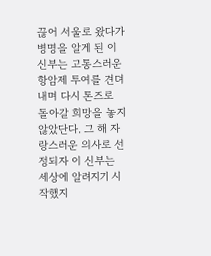끊어 서울로 왔다가 병명을 알게 된 이 신부는 고통스러운 항암제 투여를 견뎌내며 다시 톤즈로 돌아갈 희망을 놓지 않았단다. 그 해 자랑스러운 의사로 선정되자 이 신부는 세상에 알려지기 시작했지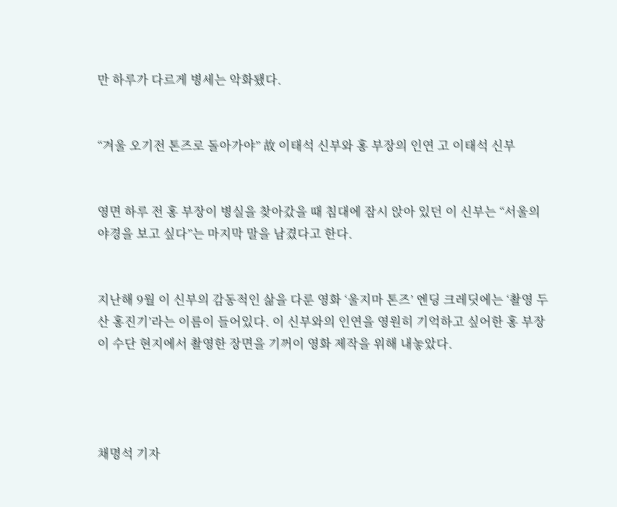만 하루가 다르게 병세는 악화됐다.


“겨울 오기전 톤즈로 돌아가야” 故 이태석 신부와 홍 부장의 인연 고 이태석 신부


영면 하루 전 홍 부장이 병실을 찾아갔을 때 침대에 잠시 앉아 있던 이 신부는 “서울의 야경을 보고 싶다”는 마지막 말을 남겼다고 한다.


지난해 9월 이 신부의 감동적인 삶을 다룬 영화 ‘울지마 톤즈’ 엔딩 크레딧에는 ‘촬영 두산 홍진기’라는 이름이 들어있다. 이 신부와의 인연을 영원히 기억하고 싶어한 홍 부장이 수단 현지에서 촬영한 장면을 기꺼이 영화 제작을 위해 내놓았다.




채명석 기자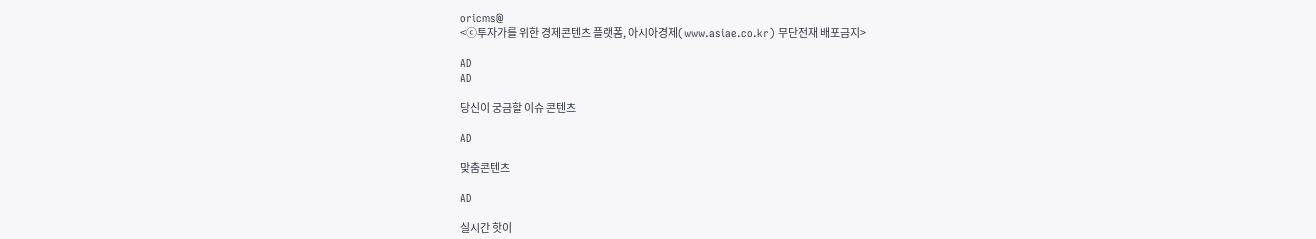oricms@
<ⓒ투자가를 위한 경제콘텐츠 플랫폼, 아시아경제(www.asiae.co.kr) 무단전재 배포금지>

AD
AD

당신이 궁금할 이슈 콘텐츠

AD

맞춤콘텐츠

AD

실시간 핫이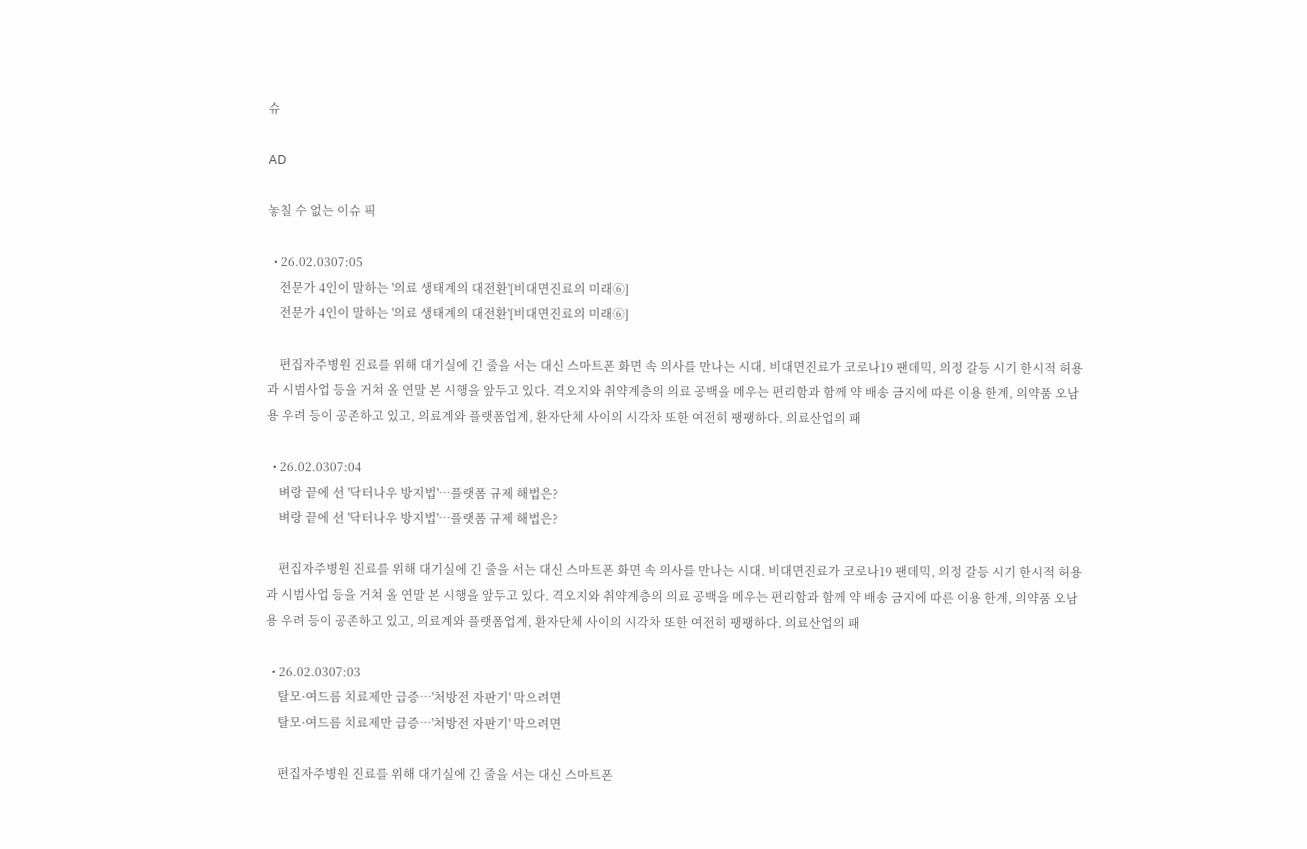슈

AD

놓칠 수 없는 이슈 픽

  • 26.02.0307:05
    전문가 4인이 말하는 '의료 생태계의 대전환'[비대면진료의 미래⑥]
    전문가 4인이 말하는 '의료 생태계의 대전환'[비대면진료의 미래⑥]

    편집자주병원 진료를 위해 대기실에 긴 줄을 서는 대신 스마트폰 화면 속 의사를 만나는 시대. 비대면진료가 코로나19 팬데믹, 의정 갈등 시기 한시적 허용과 시범사업 등을 거쳐 올 연말 본 시행을 앞두고 있다. 격오지와 취약계층의 의료 공백을 메우는 편리함과 함께 약 배송 금지에 따른 이용 한계, 의약품 오남용 우려 등이 공존하고 있고, 의료계와 플랫폼업계, 환자단체 사이의 시각차 또한 여전히 팽팽하다. 의료산업의 패

  • 26.02.0307:04
    벼랑 끝에 선 '닥터나우 방지법'…플랫폼 규제 해법은?
    벼랑 끝에 선 '닥터나우 방지법'…플랫폼 규제 해법은?

    편집자주병원 진료를 위해 대기실에 긴 줄을 서는 대신 스마트폰 화면 속 의사를 만나는 시대. 비대면진료가 코로나19 팬데믹, 의정 갈등 시기 한시적 허용과 시범사업 등을 거쳐 올 연말 본 시행을 앞두고 있다. 격오지와 취약계층의 의료 공백을 메우는 편리함과 함께 약 배송 금지에 따른 이용 한계, 의약품 오남용 우려 등이 공존하고 있고, 의료계와 플랫폼업계, 환자단체 사이의 시각차 또한 여전히 팽팽하다. 의료산업의 패

  • 26.02.0307:03
    탈모·여드름 치료제만 급증…'처방전 자판기' 막으려면
    탈모·여드름 치료제만 급증…'처방전 자판기' 막으려면

    편집자주병원 진료를 위해 대기실에 긴 줄을 서는 대신 스마트폰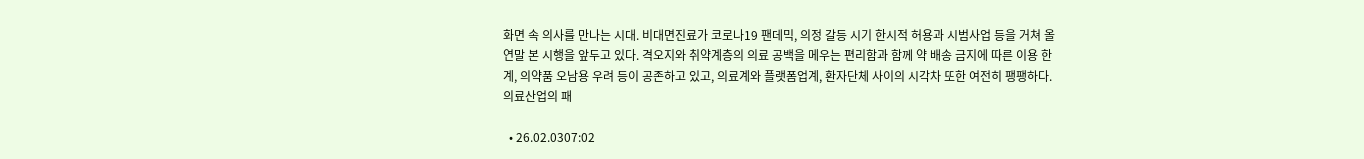화면 속 의사를 만나는 시대. 비대면진료가 코로나19 팬데믹, 의정 갈등 시기 한시적 허용과 시범사업 등을 거쳐 올 연말 본 시행을 앞두고 있다. 격오지와 취약계층의 의료 공백을 메우는 편리함과 함께 약 배송 금지에 따른 이용 한계, 의약품 오남용 우려 등이 공존하고 있고, 의료계와 플랫폼업계, 환자단체 사이의 시각차 또한 여전히 팽팽하다. 의료산업의 패

  • 26.02.0307:02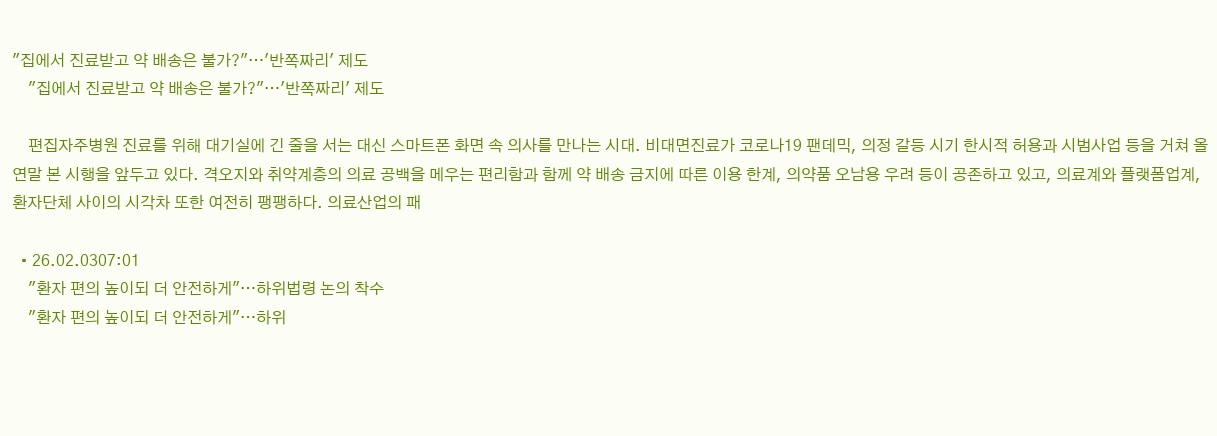"집에서 진료받고 약 배송은 불가?"…'반쪽짜리' 제도
    "집에서 진료받고 약 배송은 불가?"…'반쪽짜리' 제도

    편집자주병원 진료를 위해 대기실에 긴 줄을 서는 대신 스마트폰 화면 속 의사를 만나는 시대. 비대면진료가 코로나19 팬데믹, 의정 갈등 시기 한시적 허용과 시범사업 등을 거쳐 올 연말 본 시행을 앞두고 있다. 격오지와 취약계층의 의료 공백을 메우는 편리함과 함께 약 배송 금지에 따른 이용 한계, 의약품 오남용 우려 등이 공존하고 있고, 의료계와 플랫폼업계, 환자단체 사이의 시각차 또한 여전히 팽팽하다. 의료산업의 패

  • 26.02.0307:01
    "환자 편의 높이되 더 안전하게"…하위법령 논의 착수
    "환자 편의 높이되 더 안전하게"…하위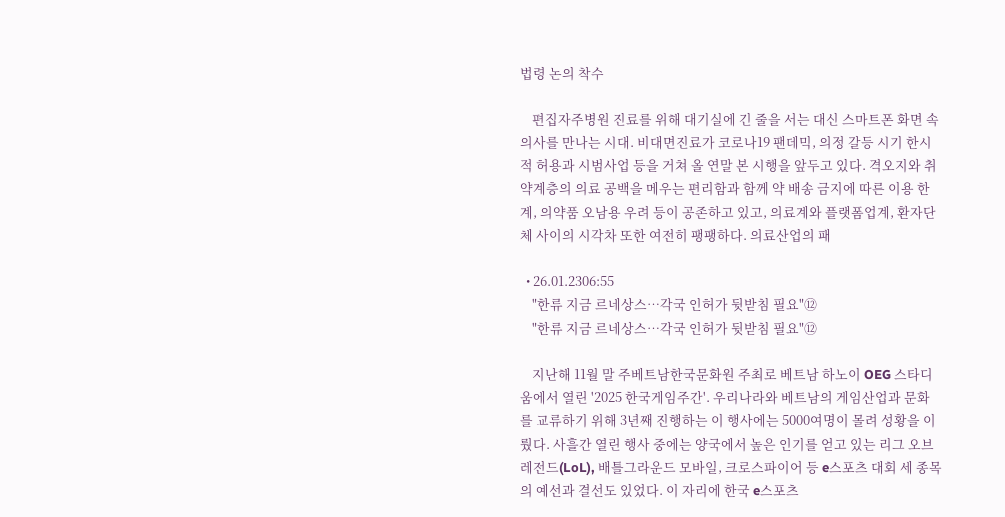법령 논의 착수

    편집자주병원 진료를 위해 대기실에 긴 줄을 서는 대신 스마트폰 화면 속 의사를 만나는 시대. 비대면진료가 코로나19 팬데믹, 의정 갈등 시기 한시적 허용과 시범사업 등을 거쳐 올 연말 본 시행을 앞두고 있다. 격오지와 취약계층의 의료 공백을 메우는 편리함과 함께 약 배송 금지에 따른 이용 한계, 의약품 오남용 우려 등이 공존하고 있고, 의료계와 플랫폼업계, 환자단체 사이의 시각차 또한 여전히 팽팽하다. 의료산업의 패

  • 26.01.2306:55
    "한류 지금 르네상스…각국 인허가 뒷받침 필요"⑫
    "한류 지금 르네상스…각국 인허가 뒷받침 필요"⑫

    지난해 11월 말 주베트남한국문화원 주최로 베트남 하노이 OEG 스타디움에서 열린 '2025 한국게임주간'. 우리나라와 베트남의 게임산업과 문화를 교류하기 위해 3년째 진행하는 이 행사에는 5000여명이 몰려 성황을 이뤘다. 사흘간 열린 행사 중에는 양국에서 높은 인기를 얻고 있는 리그 오브 레전드(LoL), 배틀그라운드 모바일, 크로스파이어 등 e스포츠 대회 세 종목의 예선과 결선도 있었다. 이 자리에 한국 e스포츠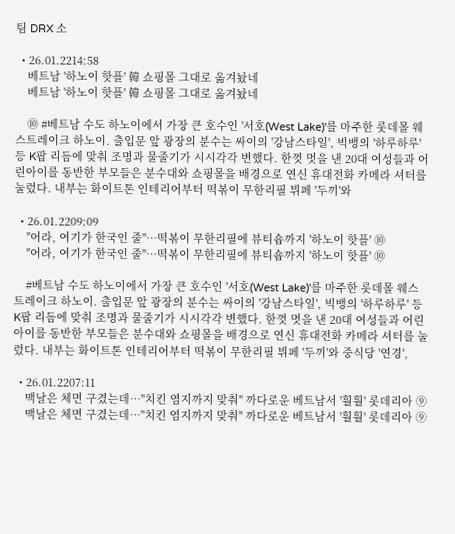팀 DRX 소

  • 26.01.2214:58
    베트남 '하노이 핫플' 韓 쇼핑몰 그대로 옮겨놨네
    베트남 '하노이 핫플' 韓 쇼핑몰 그대로 옮겨놨네

    ⑩ #베트남 수도 하노이에서 가장 큰 호수인 '서호(West Lake)'를 마주한 롯데몰 웨스트레이크 하노이. 출입문 앞 광장의 분수는 싸이의 '강남스타일', 빅뱅의 '하루하루' 등 K팝 리듬에 맞춰 조명과 물줄기가 시시각각 변했다. 한껏 멋을 낸 20대 여성들과 어린아이를 동반한 부모들은 분수대와 쇼핑몰을 배경으로 연신 휴대전화 카메라 셔터를 눌렀다. 내부는 화이트톤 인테리어부터 떡볶이 무한리필 뷔페 '두끼'와

  • 26.01.2209:09
    "어라, 여기가 한국인 줄"…떡볶이 무한리필에 뷰티숍까지 '하노이 핫플' ⑩
    "어라, 여기가 한국인 줄"…떡볶이 무한리필에 뷰티숍까지 '하노이 핫플' ⑩

    #베트남 수도 하노이에서 가장 큰 호수인 '서호(West Lake)'를 마주한 롯데몰 웨스트레이크 하노이. 출입문 앞 광장의 분수는 싸이의 '강남스타일', 빅뱅의 '하루하루' 등 K팝 리듬에 맞춰 조명과 물줄기가 시시각각 변했다. 한껏 멋을 낸 20대 여성들과 어린아이를 동반한 부모들은 분수대와 쇼핑몰을 배경으로 연신 휴대전화 카메라 셔터를 눌렀다. 내부는 화이트톤 인테리어부터 떡볶이 무한리필 뷔페 '두끼'와 중식당 '연경',

  • 26.01.2207:11
    맥날은 체면 구겼는데…"치킨 염지까지 맞춰" 까다로운 베트남서 '훨훨' 롯데리아 ⑨
    맥날은 체면 구겼는데…"치킨 염지까지 맞춰" 까다로운 베트남서 '훨훨' 롯데리아 ⑨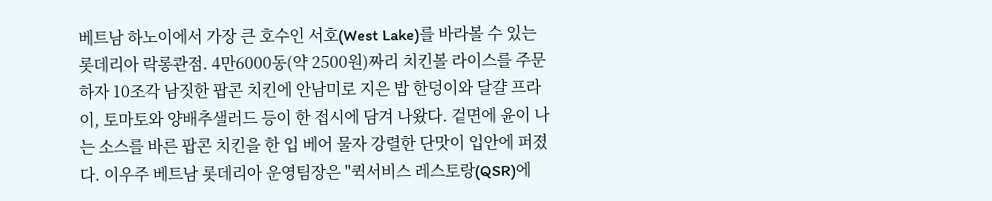베트남 하노이에서 가장 큰 호수인 서호(West Lake)를 바라볼 수 있는 롯데리아 락롱콴점. 4만6000동(약 2500원)짜리 치킨볼 라이스를 주문하자 10조각 남짓한 팝콘 치킨에 안남미로 지은 밥 한덩이와 달걀 프라이, 토마토와 양배추샐러드 등이 한 접시에 담겨 나왔다. 겉면에 윤이 나는 소스를 바른 팝콘 치킨을 한 입 베어 물자 강렬한 단맛이 입안에 퍼졌다. 이우주 베트남 롯데리아 운영팀장은 "퀵서비스 레스토랑(QSR)에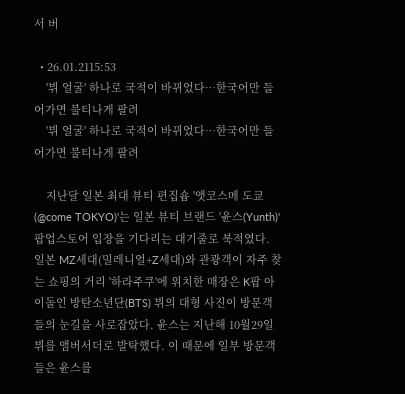서 버

  • 26.01.2115:53
    '뷔 얼굴' 하나로 국적이 바뀌었다…한국어만 들어가면 불티나게 팔려
    '뷔 얼굴' 하나로 국적이 바뀌었다…한국어만 들어가면 불티나게 팔려

    지난달 일본 최대 뷰티 편집숍 '앳코스메 도쿄(@come TOKYO)'는 일본 뷰티 브랜드 '윤스(Yunth)' 팝업스토어 입장을 기다리는 대기줄로 북적였다. 일본 MZ세대(밀레니얼+Z세대)와 관광객이 자주 찾는 쇼핑의 거리 '하라주쿠'에 위치한 매장은 K팝 아이돌인 방탄소년단(BTS) 뷔의 대형 사진이 방문객들의 눈길을 사로잡았다. 윤스는 지난해 10월29일 뷔를 앰버서더로 발탁했다. 이 때문에 일부 방문객들은 윤스를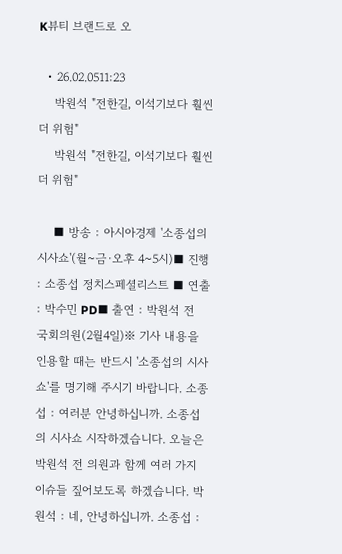K뷰티 브랜드로 오

  • 26.02.0511:23
    박원석 "전한길, 이석기보다 훨씬 더 위험"
    박원석 "전한길, 이석기보다 훨씬 더 위험"

    ■ 방송 : 아시아경제 '소종섭의 시사쇼'(월~금·오후 4~5시)■ 진행 : 소종섭 정치스페셜리스트 ■ 연출 : 박수민 PD■ 출연 : 박원석 전 국회의원(2월4일)※ 기사 내용을 인용할 때는 반드시 '소종섭의 시사쇼'를 명기해 주시기 바랍니다. 소종섭 : 여러분 안녕하십니까. 소종섭의 시사쇼 시작하겠습니다. 오늘은 박원석 전 의원과 함께 여러 가지 이슈들 짚어보도록 하겠습니다. 박원석 : 네, 안녕하십니까. 소종섭 :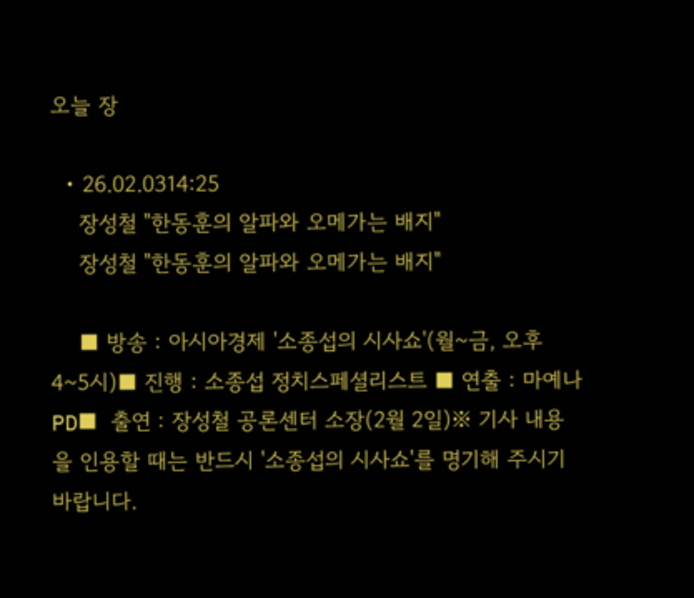오늘 장

  • 26.02.0314:25
    장성철 "한동훈의 알파와 오메가는 배지"
    장성철 "한동훈의 알파와 오메가는 배지"

    ■ 방송 : 아시아경제 '소종섭의 시사쇼'(월~금, 오후 4~5시)■ 진행 : 소종섭 정치스페셜리스트 ■ 연출 : 마예나 PD■ 출연 : 장성철 공론센터 소장(2월 2일)※ 기사 내용을 인용할 때는 반드시 '소종섭의 시사쇼'를 명기해 주시기 바랍니다.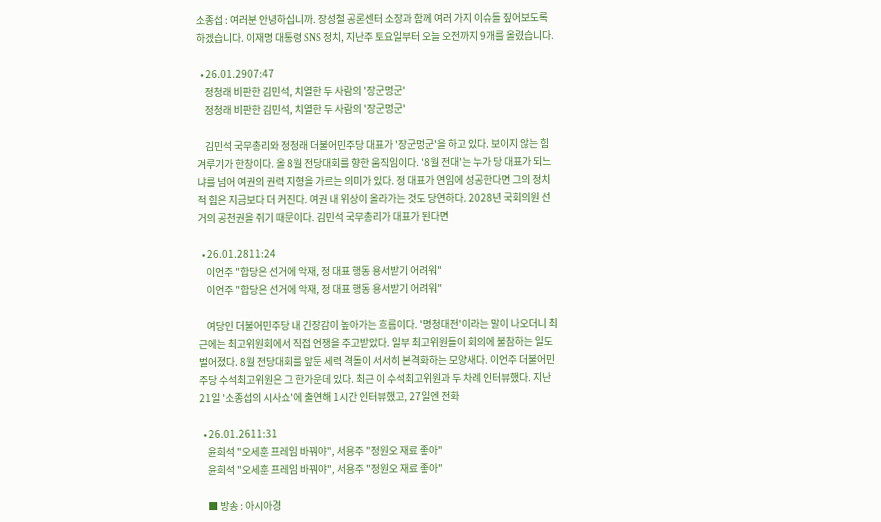소종섭 : 여러분 안녕하십니까. 장성철 공론센터 소장과 함께 여러 가지 이슈들 짚어보도록 하겠습니다. 이재명 대통령 SNS 정치, 지난주 토요일부터 오늘 오전까지 9개를 올렸습니다.

  • 26.01.2907:47
    정청래 비판한 김민석, 치열한 두 사람의 '장군멍군'
    정청래 비판한 김민석, 치열한 두 사람의 '장군멍군'

    김민석 국무총리와 정청래 더불어민주당 대표가 '장군멍군'을 하고 있다. 보이지 않는 힘겨루기가 한창이다. 올 8월 전당대회를 향한 움직임이다. '8월 전대'는 누가 당 대표가 되느냐를 넘어 여권의 권력 지형을 가르는 의미가 있다. 정 대표가 연임에 성공한다면 그의 정치적 힘은 지금보다 더 커진다. 여권 내 위상이 올라가는 것도 당연하다. 2028년 국회의원 선거의 공천권을 쥐기 때문이다. 김민석 국무총리가 대표가 된다면

  • 26.01.2811:24
    이언주 "합당은 선거에 악재, 정 대표 행동 용서받기 어려워"
    이언주 "합당은 선거에 악재, 정 대표 행동 용서받기 어려워"

    여당인 더불어민주당 내 긴장감이 높아가는 흐름이다. '명청대전'이라는 말이 나오더니 최근에는 최고위원회에서 직접 언쟁을 주고받았다. 일부 최고위원들이 회의에 불참하는 일도 벌어졌다. 8월 전당대회를 앞둔 세력 격돌이 서서히 본격화하는 모양새다. 이언주 더불어민주당 수석최고위원은 그 한가운데 있다. 최근 이 수석최고위원과 두 차례 인터뷰했다. 지난 21일 '소종섭의 시사쇼'에 출연해 1시간 인터뷰했고, 27일엔 전화

  • 26.01.2611:31
    윤희석 "오세훈 프레임 바꿔야", 서용주 "정원오 재료 좋아"
    윤희석 "오세훈 프레임 바꿔야", 서용주 "정원오 재료 좋아"

    ■ 방송 : 아시아경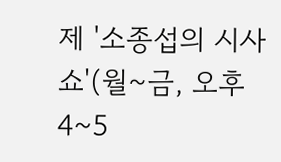제 '소종섭의 시사쇼'(월~금, 오후 4~5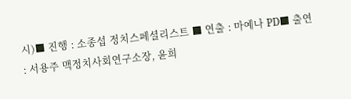시)■ 진행 : 소종섭 정치스페셜리스트 ■ 연출 : 마예나 PD■ 출연 : 서용주 맥정치사회연구소장, 윤희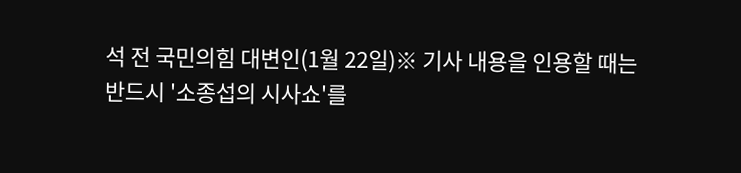석 전 국민의힘 대변인(1월 22일)※ 기사 내용을 인용할 때는 반드시 '소종섭의 시사쇼'를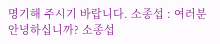명기해 주시기 바랍니다. 소종섭 : 여러분 안녕하십니까? 소종섭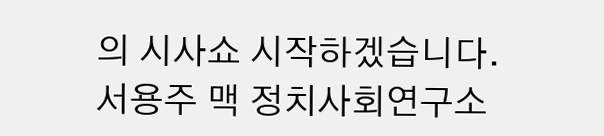의 시사쇼 시작하겠습니다. 서용주 맥 정치사회연구소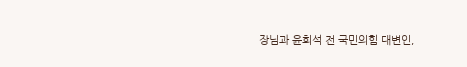장님과 윤희석 전 국민의힘 대변인,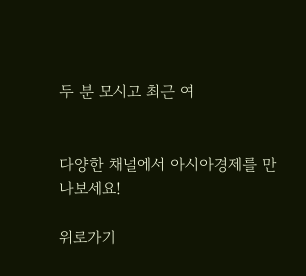두 분 모시고 최근 여


다양한 채널에서 아시아경제를 만나보세요!

위로가기